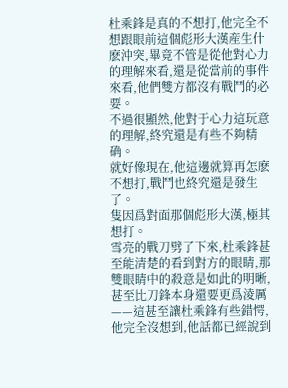杜乘鋒是真的不想打,他完全不想跟眼前這個彪形大漢産生什麽沖突,畢竟不管是從他對心力的理解來看,還是從當前的事件來看,他們雙方都沒有戰鬥的必要。
不過很顯然,他對于心力這玩意的理解,終究還是有些不夠精确。
就好像現在,他這邊就算再怎麽不想打,戰鬥也終究還是發生了。
隻因爲對面那個彪形大漢,極其想打。
雪亮的戰刀劈了下來,杜乘鋒甚至能清楚的看到對方的眼睛,那雙眼睛中的殺意是如此的明晰,甚至比刀鋒本身還要更爲淩厲——這甚至讓杜乘鋒有些錯愕,他完全沒想到,他話都已經說到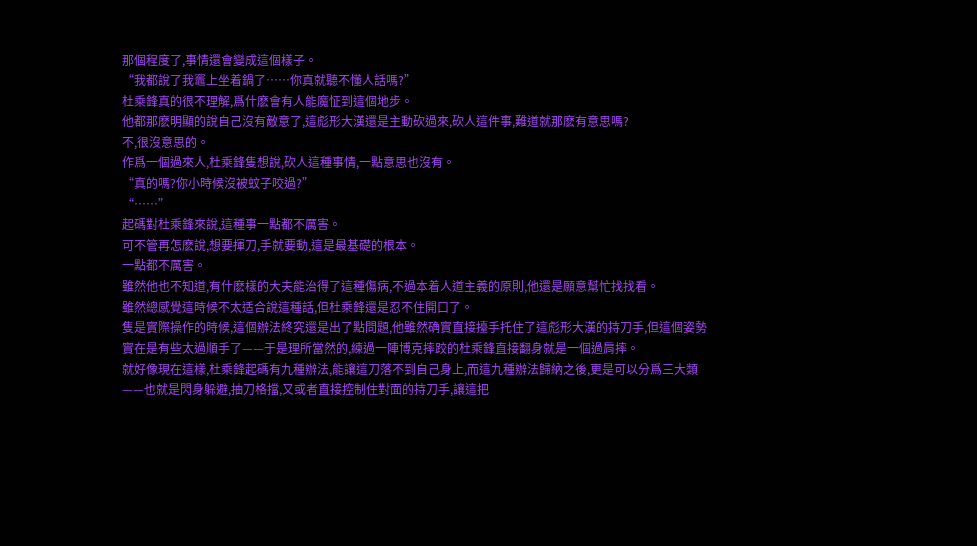那個程度了,事情還會變成這個樣子。
“我都說了我竈上坐着鍋了……你真就聽不懂人話嗎?”
杜乘鋒真的很不理解,爲什麽會有人能魔怔到這個地步。
他都那麽明顯的說自己沒有敵意了,這彪形大漢還是主動砍過來,砍人這件事,難道就那麽有意思嗎?
不,很沒意思的。
作爲一個過來人,杜乘鋒隻想說,砍人這種事情,一點意思也沒有。
“真的嗎?你小時候沒被蚊子咬過?”
“……”
起碼對杜乘鋒來說,這種事一點都不厲害。
可不管再怎麽說,想要揮刀,手就要動,這是最基礎的根本。
一點都不厲害。
雖然他也不知道,有什麽樣的大夫能治得了這種傷病,不過本着人道主義的原則,他還是願意幫忙找找看。
雖然總感覺這時候不太适合說這種話,但杜乘鋒還是忍不住開口了。
隻是實際操作的時候,這個辦法終究還是出了點問題,他雖然确實直接擡手托住了這彪形大漢的持刀手,但這個姿勢實在是有些太過順手了——于是理所當然的,練過一陣博克摔跤的杜乘鋒直接翻身就是一個過肩摔。
就好像現在這樣,杜乘鋒起碼有九種辦法,能讓這刀落不到自己身上,而這九種辦法歸納之後,更是可以分爲三大類——也就是閃身躲避,抽刀格擋,又或者直接控制住對面的持刀手,讓這把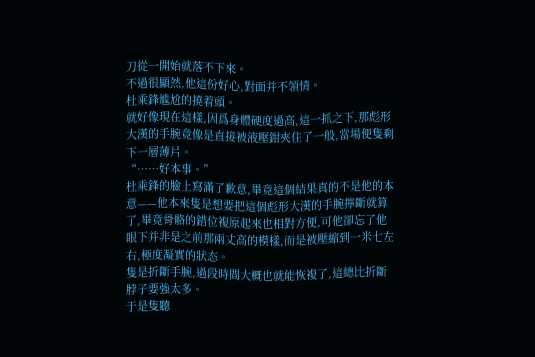刀從一開始就落不下來。
不過很顯然,他這份好心,對面并不領情。
杜乘鋒尴尬的撓着頭。
就好像現在這樣,因爲身體硬度過高,這一抓之下,那彪形大漢的手腕竟像是直接被液壓鉗夾住了一般,當場便隻剩下一層薄片。
“……好本事。”
杜乘鋒的臉上寫滿了歉意,畢竟這個結果真的不是他的本意——他本來隻是想要把這個彪形大漢的手腕擰斷就算了,畢竟骨骼的錯位複原起來也相對方便,可他卻忘了他眼下并非是之前那兩丈高的模樣,而是被壓縮到一米七左右,極度凝實的狀态。
隻是折斷手腕,過段時間大概也就能恢複了,這總比折斷脖子要強太多。
于是隻聽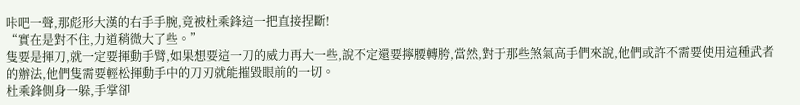咔吧一聲,那彪形大漢的右手手腕,竟被杜乘鋒這一把直接捏斷!
“實在是對不住,力道稍微大了些。”
隻要是揮刀,就一定要揮動手臂,如果想要這一刀的威力再大一些,說不定還要擰腰轉胯,當然,對于那些煞氣高手們來說,他們或許不需要使用這種武者的辦法,他們隻需要輕松揮動手中的刀刃就能摧毀眼前的一切。
杜乘鋒側身一躲,手掌卻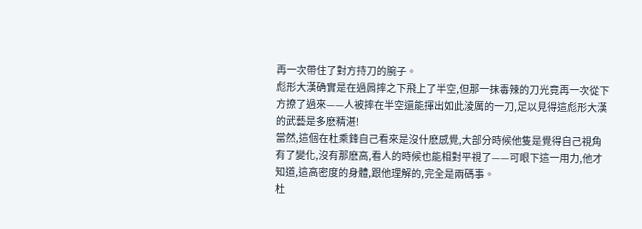再一次帶住了對方持刀的腕子。
彪形大漢确實是在過肩摔之下飛上了半空,但那一抹毒辣的刀光竟再一次從下方撩了過來——人被摔在半空還能揮出如此淩厲的一刀,足以見得這彪形大漢的武藝是多麽精湛!
當然,這個在杜乘鋒自己看來是沒什麽感覺,大部分時候他隻是覺得自己視角有了變化,沒有那麽高,看人的時候也能相對平視了——可眼下這一用力,他才知道,這高密度的身體,跟他理解的,完全是兩碼事。
杜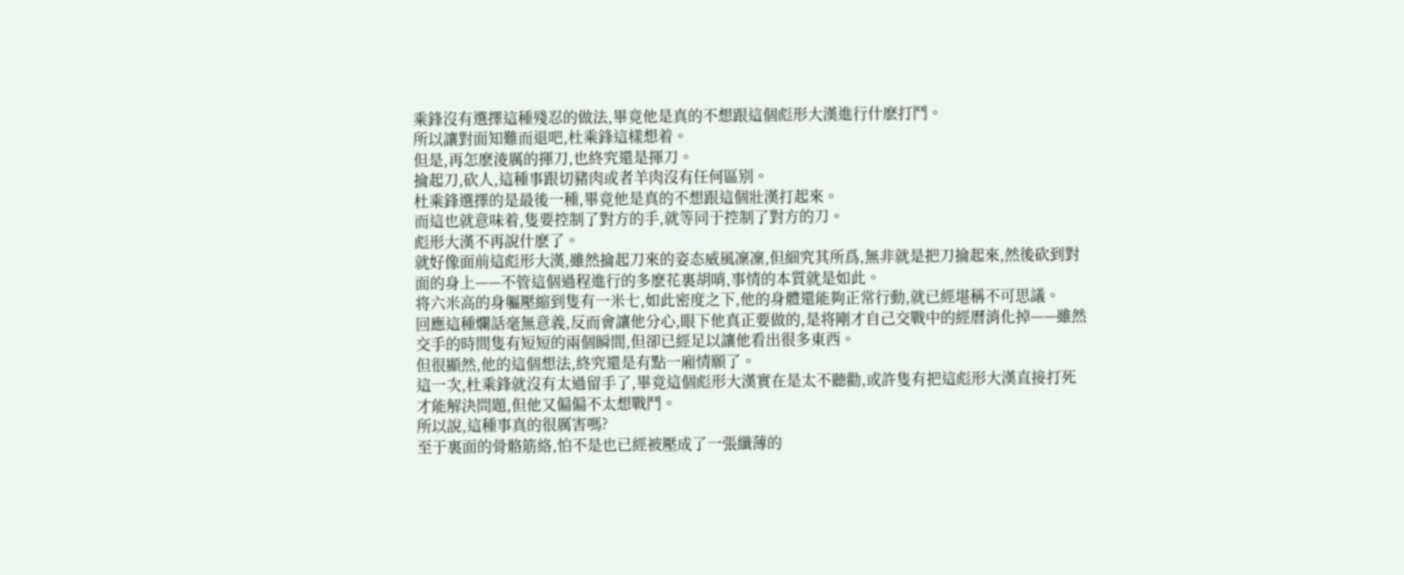乘鋒沒有選擇這種殘忍的做法,畢竟他是真的不想跟這個彪形大漢進行什麽打鬥。
所以讓對面知難而退吧,杜乘鋒這樣想着。
但是,再怎麽淩厲的揮刀,也終究還是揮刀。
掄起刀,砍人,這種事跟切豬肉或者羊肉沒有任何區别。
杜乘鋒選擇的是最後一種,畢竟他是真的不想跟這個壯漢打起來。
而這也就意味着,隻要控制了對方的手,就等同于控制了對方的刀。
彪形大漢不再說什麽了。
就好像面前這彪形大漢,雖然掄起刀來的姿态威風凜凜,但細究其所爲,無非就是把刀掄起來,然後砍到對面的身上——不管這個過程進行的多麽花裏胡哨,事情的本質就是如此。
将六米高的身軀壓縮到隻有一米七,如此密度之下,他的身體還能夠正常行動,就已經堪稱不可思議。
回應這種爛話毫無意義,反而會讓他分心,眼下他真正要做的,是将剛才自己交戰中的經曆消化掉——雖然交手的時間隻有短短的兩個瞬間,但卻已經足以讓他看出很多東西。
但很顯然,他的這個想法,終究還是有點一廂情願了。
這一次,杜乘鋒就沒有太過留手了,畢竟這個彪形大漢實在是太不聽勸,或許隻有把這彪形大漢直接打死才能解決問題,但他又偏偏不太想戰鬥。
所以說,這種事真的很厲害嗎?
至于裏面的骨骼筋絡,怕不是也已經被壓成了一張纖薄的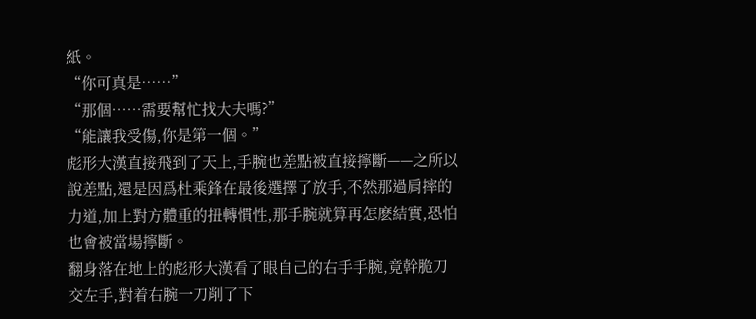紙。
“你可真是……”
“那個……需要幫忙找大夫嗎?”
“能讓我受傷,你是第一個。”
彪形大漢直接飛到了天上,手腕也差點被直接擰斷——之所以說差點,還是因爲杜乘鋒在最後選擇了放手,不然那過肩摔的力道,加上對方體重的扭轉慣性,那手腕就算再怎麽結實,恐怕也會被當場擰斷。
翻身落在地上的彪形大漢看了眼自己的右手手腕,竟幹脆刀交左手,對着右腕一刀削了下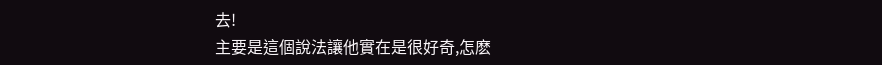去!
主要是這個說法讓他實在是很好奇,怎麽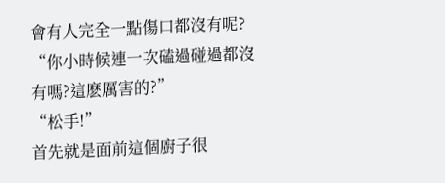會有人完全一點傷口都沒有呢?
“你小時候連一次磕過碰過都沒有嗎?這麽厲害的?”
“松手!”
首先就是面前這個廚子很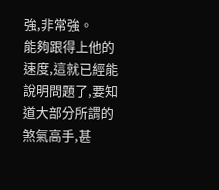強,非常強。
能夠跟得上他的速度,這就已經能說明問題了,要知道大部分所謂的煞氣高手,甚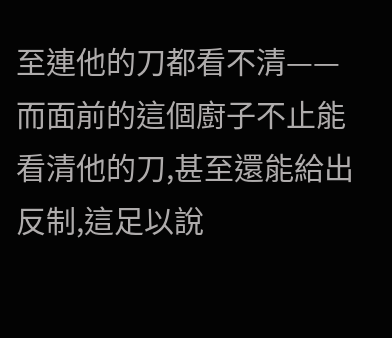至連他的刀都看不清——而面前的這個廚子不止能看清他的刀,甚至還能給出反制,這足以說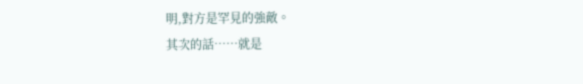明,對方是罕見的強敵。
其次的話……就是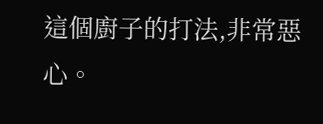這個廚子的打法,非常惡心。